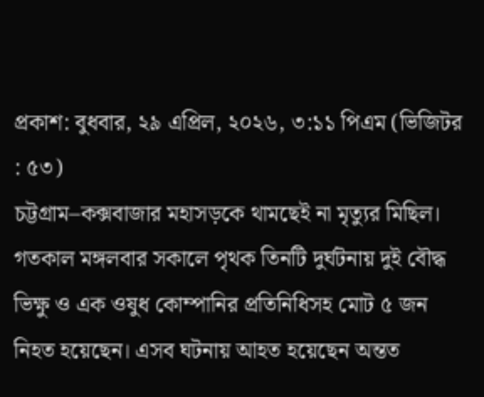প্রকাশ: বুধবার, ২৯ এপ্রিল, ২০২৬, ৩:১১ পিএম (ভিজিটর : ৫৩)
চট্টগ্রাম–কক্সবাজার মহাসড়কে থামছেই না মৃত্যুর মিছিল। গতকাল মঙ্গলবার সকালে পৃথক তিনটি দুর্ঘটনায় দুই বৌদ্ধ ভিক্ষু ও এক ওষুধ কোম্পানির প্রতিনিধিসহ মোট ৫ জন নিহত হয়েছেন। এসব ঘটনায় আহত হয়েছেন অন্তত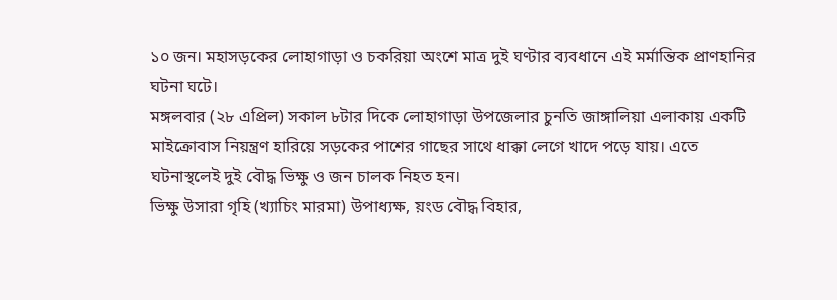১০ জন। মহাসড়কের লোহাগাড়া ও চকরিয়া অংশে মাত্র দুই ঘণ্টার ব্যবধানে এই মর্মান্তিক প্রাণহানির ঘটনা ঘটে।
মঙ্গলবার (২৮ এপ্রিল) সকাল ৮টার দিকে লোহাগাড়া উপজেলার চুনতি জাঙ্গালিয়া এলাকায় একটি মাইক্রোবাস নিয়ন্ত্রণ হারিয়ে সড়কের পাশের গাছের সাথে ধাক্কা লেগে খাদে পড়ে যায়। এতে ঘটনাস্থলেই দুই বৌদ্ধ ভিক্ষু ও জন চালক নিহত হন।
ভিক্ষু উসারা গৃহি (খ্যাচিং মারমা) উপাধ্যক্ষ, য়ংড বৌদ্ধ বিহার,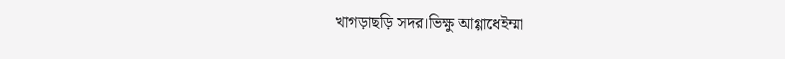খাগড়াছড়ি সদর।ভিক্ষু আগ্গাধেইম্মা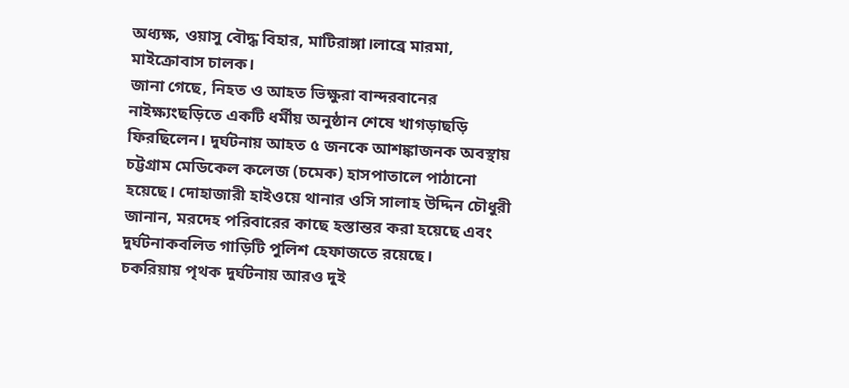অধ্যক্ষ, ওয়াসু বৌদ্ধ বিহার, মাটিরাঙ্গা।লাব্রে মারমা, মাইক্রোবাস চালক।
জানা গেছে, নিহত ও আহত ভিক্ষুরা বান্দরবানের নাইক্ষ্যংছড়িতে একটি ধর্মীয় অনুষ্ঠান শেষে খাগড়াছড়ি ফিরছিলেন। দুর্ঘটনায় আহত ৫ জনকে আশঙ্কাজনক অবস্থায় চট্টগ্রাম মেডিকেল কলেজ (চমেক) হাসপাতালে পাঠানো হয়েছে। দোহাজারী হাইওয়ে থানার ওসি সালাহ উদ্দিন চৌধুরী জানান, মরদেহ পরিবারের কাছে হস্তান্তর করা হয়েছে এবং দুর্ঘটনাকবলিত গাড়িটি পুলিশ হেফাজতে রয়েছে।
চকরিয়ায় পৃথক দুর্ঘটনায় আরও দুই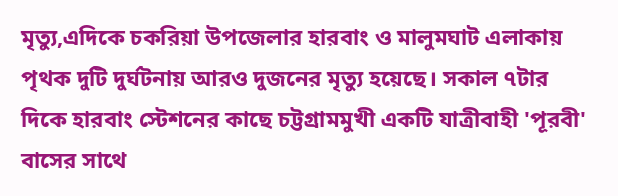মৃত্যু,এদিকে চকরিয়া উপজেলার হারবাং ও মালুমঘাট এলাকায় পৃথক দুটি দুর্ঘটনায় আরও দুজনের মৃত্যু হয়েছে। সকাল ৭টার দিকে হারবাং স্টেশনের কাছে চট্টগ্রামমুখী একটি যাত্রীবাহী 'পূরবী' বাসের সাথে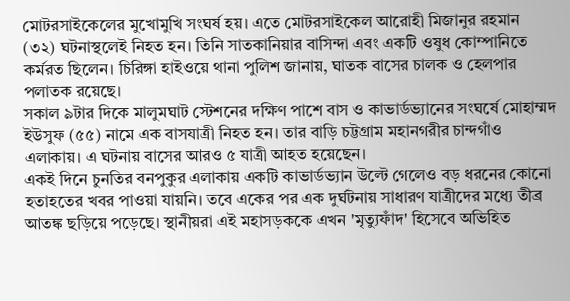মোটরসাইকেলের মুখোমুখি সংঘর্ষ হয়। এতে মোটরসাইকেল আরোহী মিজানুর রহমান (৩২) ঘটনাস্থলেই নিহত হন। তিনি সাতকানিয়ার বাসিন্দা এবং একটি ওষুধ কোম্পানিতে কর্মরত ছিলেন। চিরিঙ্গা হাইওয়ে থানা পুলিশ জানায়, ঘাতক বাসের চালক ও হেলপার পলাতক রয়েছে।
সকাল ৯টার দিকে মালুমঘাট স্টেশনের দক্ষিণ পাশে বাস ও কাভার্ডভ্যানের সংঘর্ষে মোহাম্মদ ইউসুফ (৫৫) নামে এক বাসযাত্রী নিহত হন। তার বাড়ি চট্টগ্রাম মহানগরীর চান্দগাঁও এলাকায়। এ ঘটনায় বাসের আরও ৫ যাত্রী আহত হয়েছেন।
একই দিনে চুনতির বনপুকুর এলাকায় একটি কাভার্ডভ্যান উল্টে গেলেও বড় ধরনের কোনো হতাহতের খবর পাওয়া যায়নি। তবে একের পর এক দুর্ঘটনায় সাধারণ যাত্রীদের মধ্যে তীব্র আতঙ্ক ছড়িয়ে পড়েছে। স্থানীয়রা এই মহাসড়ককে এখন 'মৃত্যুফাঁদ' হিসেবে অভিহিত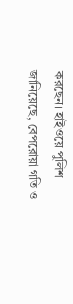করছেন। হাইওয়ে পুলিশ জানিয়েছে, বেপরোয়া গতি ও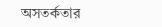অসতর্কতার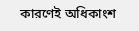কারণেই অধিকাংশ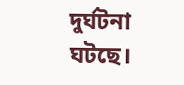দুর্ঘটনা ঘটছে।